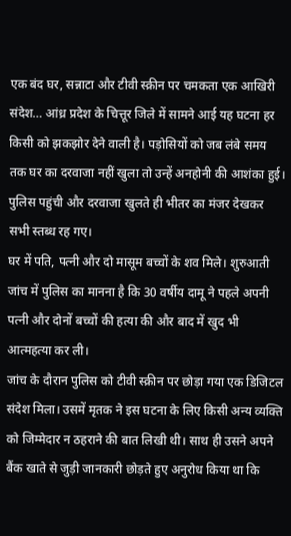एक बंद घर, सन्नाटा और टीवी स्क्रीन पर चमकता एक आखिरी संदेश… आंध्र प्रदेश के चित्तूर जिले में सामने आई यह घटना हर किसी को झकझोर देने वाली है। पड़ोसियों को जब लंबे समय तक घर का दरवाजा नहीं खुला तो उन्हें अनहोनी की आशंका हुई। पुलिस पहुंची और दरवाजा खुलते ही भीतर का मंजर देखकर सभी स्तब्ध रह गए।
घर में पति, पत्नी और दो मासूम बच्चों के शव मिले। शुरुआती जांच में पुलिस का मानना है कि 30 वर्षीय दामू ने पहले अपनी पत्नी और दोनों बच्चों की हत्या की और बाद में खुद भी आत्महत्या कर ली।
जांच के दौरान पुलिस को टीवी स्क्रीन पर छोड़ा गया एक डिजिटल संदेश मिला। उसमें मृतक ने इस घटना के लिए किसी अन्य व्यक्ति को जिम्मेदार न ठहराने की बात लिखी थी। साथ ही उसने अपने बैंक खाते से जुड़ी जानकारी छोड़ते हुए अनुरोध किया था कि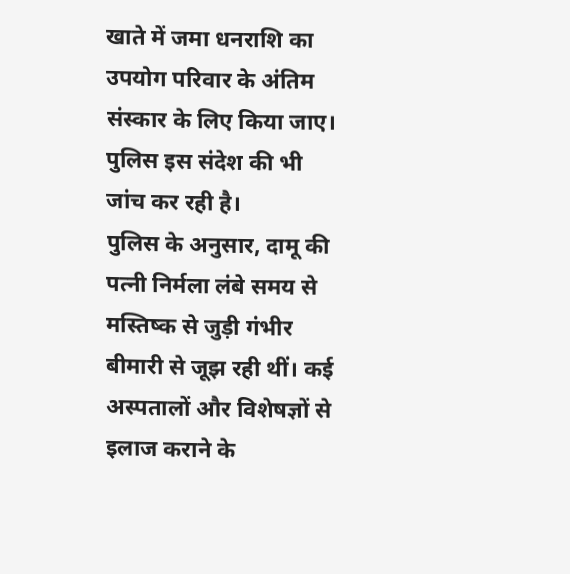खाते में जमा धनराशि का उपयोग परिवार के अंतिम संस्कार के लिए किया जाए। पुलिस इस संदेश की भी जांच कर रही है।
पुलिस के अनुसार, दामू की पत्नी निर्मला लंबे समय से मस्तिष्क से जुड़ी गंभीर बीमारी से जूझ रही थीं। कई अस्पतालों और विशेषज्ञों से इलाज कराने के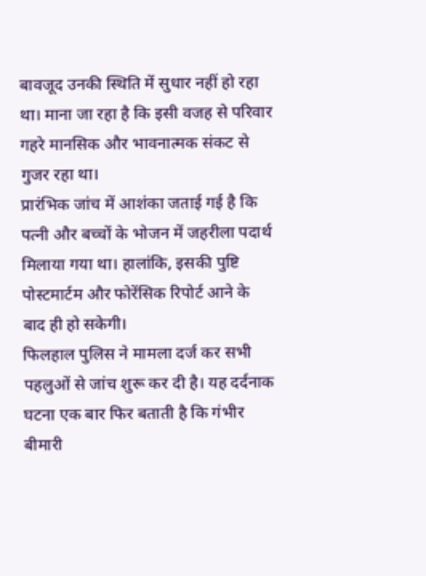बावजूद उनकी स्थिति में सुधार नहीं हो रहा था। माना जा रहा है कि इसी वजह से परिवार गहरे मानसिक और भावनात्मक संकट से गुजर रहा था।
प्रारंभिक जांच में आशंका जताई गई है कि पत्नी और बच्चों के भोजन में जहरीला पदार्थ मिलाया गया था। हालांकि, इसकी पुष्टि पोस्टमार्टम और फोरेंसिक रिपोर्ट आने के बाद ही हो सकेगी।
फिलहाल पुलिस ने मामला दर्ज कर सभी पहलुओं से जांच शुरू कर दी है। यह दर्दनाक घटना एक बार फिर बताती है कि गंभीर बीमारी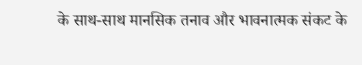के साथ-साथ मानसिक तनाव और भावनात्मक संकट के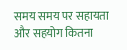समय समय पर सहायता और सहयोग कितना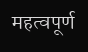महत्वपूर्ण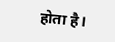होता है।